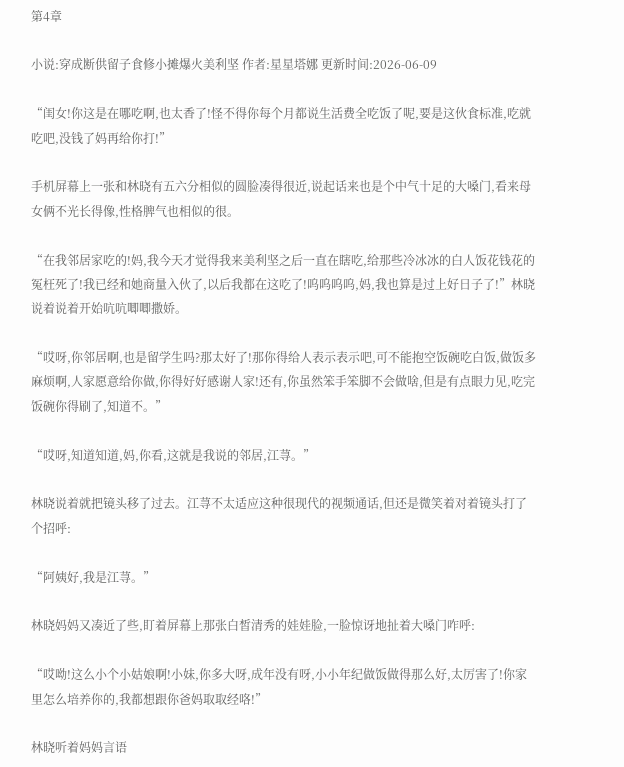第4章

小说:穿成断供留子食修小摊爆火美利坚 作者:星星塔娜 更新时间:2026-06-09

“闺女!你这是在哪吃啊,也太香了!怪不得你每个月都说生活费全吃饭了呢,要是这伙食标准,吃就吃吧,没钱了妈再给你打!”

手机屏幕上一张和林晓有五六分相似的圆脸凑得很近,说起话来也是个中气十足的大嗓门,看来母女俩不光长得像,性格脾气也相似的很。

“在我邻居家吃的!妈,我今天才觉得我来美利坚之后一直在瞎吃,给那些冷冰冰的白人饭花钱花的冤枉死了!我已经和她商量入伙了,以后我都在这吃了!呜呜呜呜,妈,我也算是过上好日子了!”林晓说着说着开始吭吭唧唧撒娇。

“哎呀,你邻居啊,也是留学生吗?那太好了!那你得给人表示表示吧,可不能抱空饭碗吃白饭,做饭多麻烦啊,人家愿意给你做,你得好好感谢人家!还有,你虽然笨手笨脚不会做啥,但是有点眼力见,吃完饭碗你得刷了,知道不。”

“哎呀,知道知道,妈,你看,这就是我说的邻居,江荨。”

林晓说着就把镜头移了过去。江荨不太适应这种很现代的视频通话,但还是微笑着对着镜头打了个招呼:

“阿姨好,我是江荨。”

林晓妈妈又凑近了些,盯着屏幕上那张白皙清秀的娃娃脸,一脸惊讶地扯着大嗓门咋呼:

“哎呦!这么小个小姑娘啊!小妹,你多大呀,成年没有呀,小小年纪做饭做得那么好,太厉害了!你家里怎么培养你的,我都想跟你爸妈取取经咯!”

林晓听着妈妈言语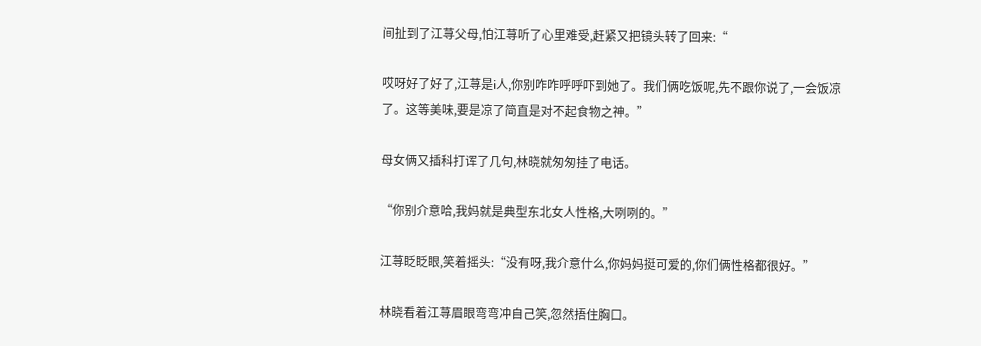间扯到了江荨父母,怕江荨听了心里难受,赶紧又把镜头转了回来:“

哎呀好了好了,江荨是i人,你别咋咋呼呼吓到她了。我们俩吃饭呢,先不跟你说了,一会饭凉了。这等美味,要是凉了简直是对不起食物之神。”

母女俩又插科打诨了几句,林晓就匆匆挂了电话。

“你别介意哈,我妈就是典型东北女人性格,大咧咧的。”

江荨眨眨眼,笑着摇头:“没有呀,我介意什么,你妈妈挺可爱的,你们俩性格都很好。”

林晓看着江荨眉眼弯弯冲自己笑,忽然捂住胸口。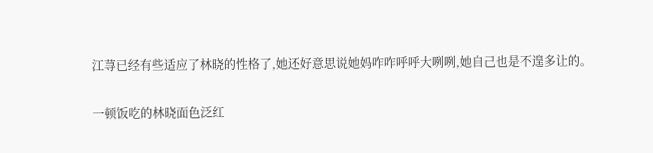江荨已经有些适应了林晓的性格了,她还好意思说她妈咋咋呼呼大咧咧,她自己也是不遑多让的。

一顿饭吃的林晓面色泛红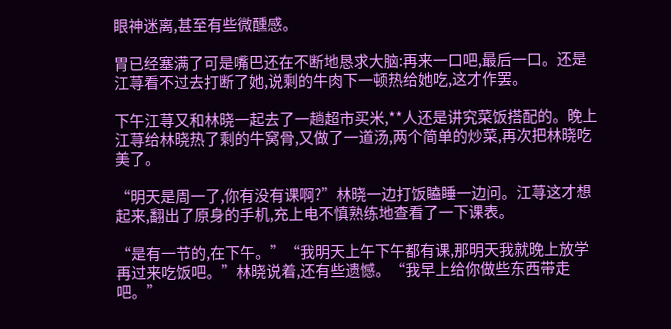眼神迷离,甚至有些微醺感。

胃已经塞满了可是嘴巴还在不断地恳求大脑:再来一口吧,最后一口。还是江荨看不过去打断了她,说剩的牛肉下一顿热给她吃,这才作罢。

下午江荨又和林晓一起去了一趟超市买米,**人还是讲究菜饭搭配的。晚上江荨给林晓热了剩的牛窝骨,又做了一道汤,两个简单的炒菜,再次把林晓吃美了。

“明天是周一了,你有没有课啊?”林晓一边打饭瞌睡一边问。江荨这才想起来,翻出了原身的手机,充上电不慎熟练地查看了一下课表。

“是有一节的,在下午。”“我明天上午下午都有课,那明天我就晚上放学再过来吃饭吧。”林晓说着,还有些遗憾。“我早上给你做些东西带走吧。”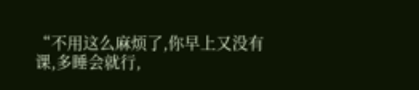“不用这么麻烦了,你早上又没有课,多睡会就行,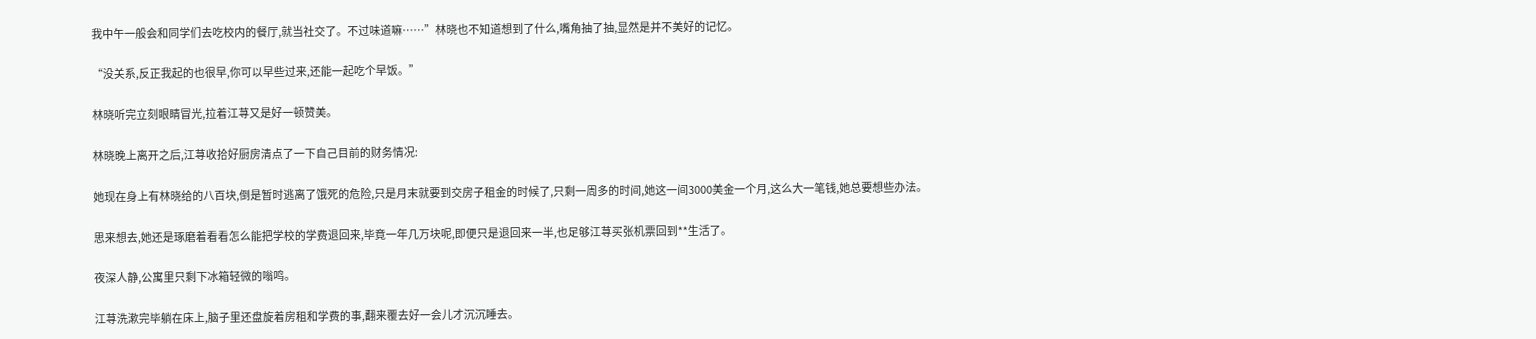我中午一般会和同学们去吃校内的餐厅,就当社交了。不过味道嘛……”林晓也不知道想到了什么,嘴角抽了抽,显然是并不美好的记忆。

“没关系,反正我起的也很早,你可以早些过来,还能一起吃个早饭。”

林晓听完立刻眼睛冒光,拉着江荨又是好一顿赞美。

林晓晚上离开之后,江荨收拾好厨房清点了一下自己目前的财务情况:

她现在身上有林晓给的八百块,倒是暂时逃离了饿死的危险,只是月末就要到交房子租金的时候了,只剩一周多的时间,她这一间3000美金一个月,这么大一笔钱,她总要想些办法。

思来想去,她还是琢磨着看看怎么能把学校的学费退回来,毕竟一年几万块呢,即便只是退回来一半,也足够江荨买张机票回到**生活了。

夜深人静,公寓里只剩下冰箱轻微的嗡鸣。

江荨洗漱完毕躺在床上,脑子里还盘旋着房租和学费的事,翻来覆去好一会儿才沉沉睡去。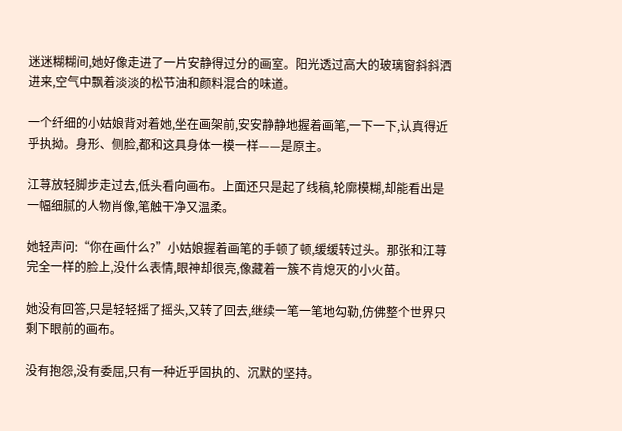迷迷糊糊间,她好像走进了一片安静得过分的画室。阳光透过高大的玻璃窗斜斜洒进来,空气中飘着淡淡的松节油和颜料混合的味道。

一个纤细的小姑娘背对着她,坐在画架前,安安静静地握着画笔,一下一下,认真得近乎执拗。身形、侧脸,都和这具身体一模一样——是原主。

江荨放轻脚步走过去,低头看向画布。上面还只是起了线稿,轮廓模糊,却能看出是一幅细腻的人物肖像,笔触干净又温柔。

她轻声问:“你在画什么?”小姑娘握着画笔的手顿了顿,缓缓转过头。那张和江荨完全一样的脸上,没什么表情,眼神却很亮,像藏着一簇不肯熄灭的小火苗。

她没有回答,只是轻轻摇了摇头,又转了回去,继续一笔一笔地勾勒,仿佛整个世界只剩下眼前的画布。

没有抱怨,没有委屈,只有一种近乎固执的、沉默的坚持。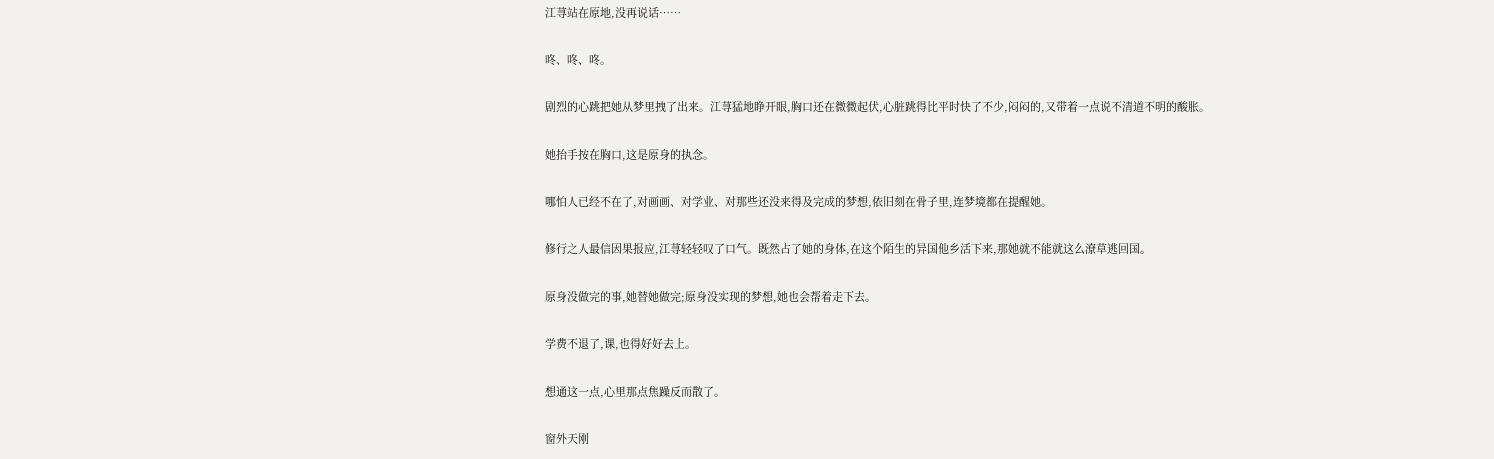江荨站在原地,没再说话……

咚、咚、咚。

剧烈的心跳把她从梦里拽了出来。江荨猛地睁开眼,胸口还在微微起伏,心脏跳得比平时快了不少,闷闷的,又带着一点说不清道不明的酸胀。

她抬手按在胸口,这是原身的执念。

哪怕人已经不在了,对画画、对学业、对那些还没来得及完成的梦想,依旧刻在骨子里,连梦境都在提醒她。

修行之人最信因果报应,江荨轻轻叹了口气。既然占了她的身体,在这个陌生的异国他乡活下来,那她就不能就这么潦草逃回国。

原身没做完的事,她替她做完;原身没实现的梦想,她也会帮着走下去。

学费不退了,课,也得好好去上。

想通这一点,心里那点焦躁反而散了。

窗外天刚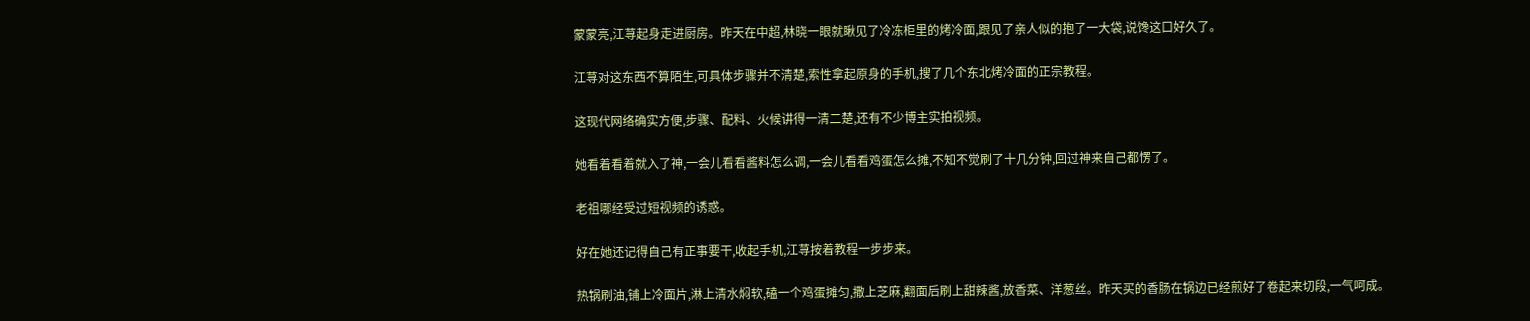蒙蒙亮,江荨起身走进厨房。昨天在中超,林晓一眼就瞅见了冷冻柜里的烤冷面,跟见了亲人似的抱了一大袋,说馋这口好久了。

江荨对这东西不算陌生,可具体步骤并不清楚,索性拿起原身的手机,搜了几个东北烤冷面的正宗教程。

这现代网络确实方便,步骤、配料、火候讲得一清二楚,还有不少博主实拍视频。

她看着看着就入了神,一会儿看看酱料怎么调,一会儿看看鸡蛋怎么摊,不知不觉刷了十几分钟,回过神来自己都愣了。

老祖哪经受过短视频的诱惑。

好在她还记得自己有正事要干,收起手机,江荨按着教程一步步来。

热锅刷油,铺上冷面片,淋上清水焖软,磕一个鸡蛋摊匀,撒上芝麻,翻面后刷上甜辣酱,放香菜、洋葱丝。昨天买的香肠在锅边已经煎好了卷起来切段,一气呵成。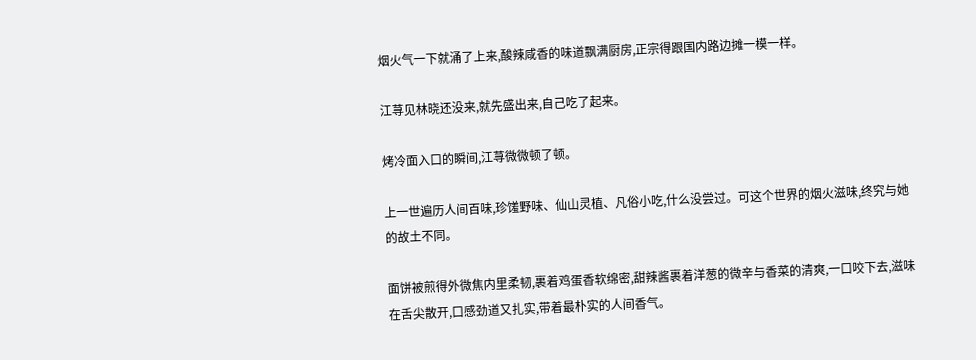烟火气一下就涌了上来,酸辣咸香的味道飘满厨房,正宗得跟国内路边摊一模一样。

江荨见林晓还没来,就先盛出来,自己吃了起来。

烤冷面入口的瞬间,江荨微微顿了顿。

上一世遍历人间百味,珍馐野味、仙山灵植、凡俗小吃,什么没尝过。可这个世界的烟火滋味,终究与她的故土不同。

面饼被煎得外微焦内里柔韧,裹着鸡蛋香软绵密,甜辣酱裹着洋葱的微辛与香菜的清爽,一口咬下去,滋味在舌尖散开,口感劲道又扎实,带着最朴实的人间香气。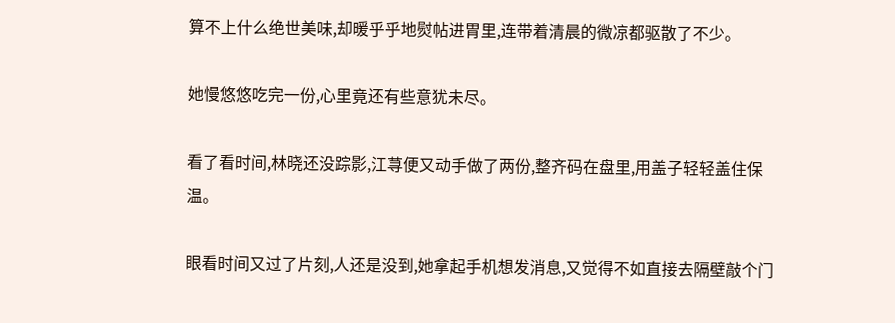算不上什么绝世美味,却暖乎乎地熨帖进胃里,连带着清晨的微凉都驱散了不少。

她慢悠悠吃完一份,心里竟还有些意犹未尽。

看了看时间,林晓还没踪影,江荨便又动手做了两份,整齐码在盘里,用盖子轻轻盖住保温。

眼看时间又过了片刻,人还是没到,她拿起手机想发消息,又觉得不如直接去隔壁敲个门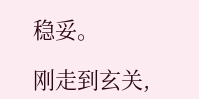稳妥。

刚走到玄关,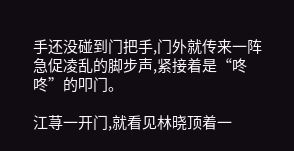手还没碰到门把手,门外就传来一阵急促凌乱的脚步声,紧接着是“咚咚”的叩门。

江荨一开门,就看见林晓顶着一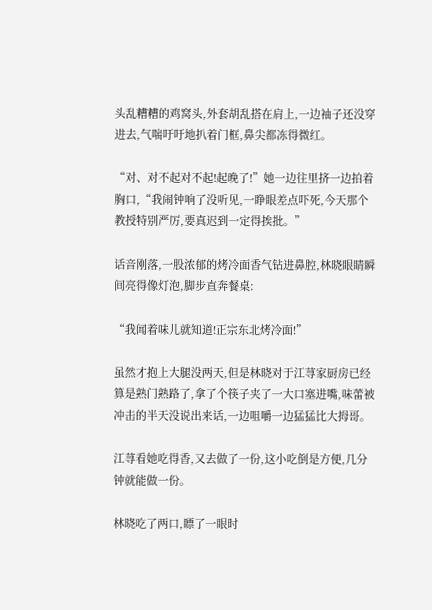头乱糟糟的鸡窝头,外套胡乱搭在肩上,一边袖子还没穿进去,气喘吁吁地扒着门框,鼻尖都冻得微红。

“对、对不起对不起!起晚了!”她一边往里挤一边拍着胸口,“我闹钟响了没听见,一睁眼差点吓死,今天那个教授特别严厉,要真迟到一定得挨批。”

话音刚落,一股浓郁的烤冷面香气钻进鼻腔,林晓眼睛瞬间亮得像灯泡,脚步直奔餐桌:

“我闻着味儿就知道!正宗东北烤冷面!”

虽然才抱上大腿没两天,但是林晓对于江荨家厨房已经算是熟门熟路了,拿了个筷子夹了一大口塞进嘴,味蕾被冲击的半天没说出来话,一边咀嚼一边猛猛比大拇哥。

江荨看她吃得香,又去做了一份,这小吃倒是方便,几分钟就能做一份。

林晓吃了两口,瞟了一眼时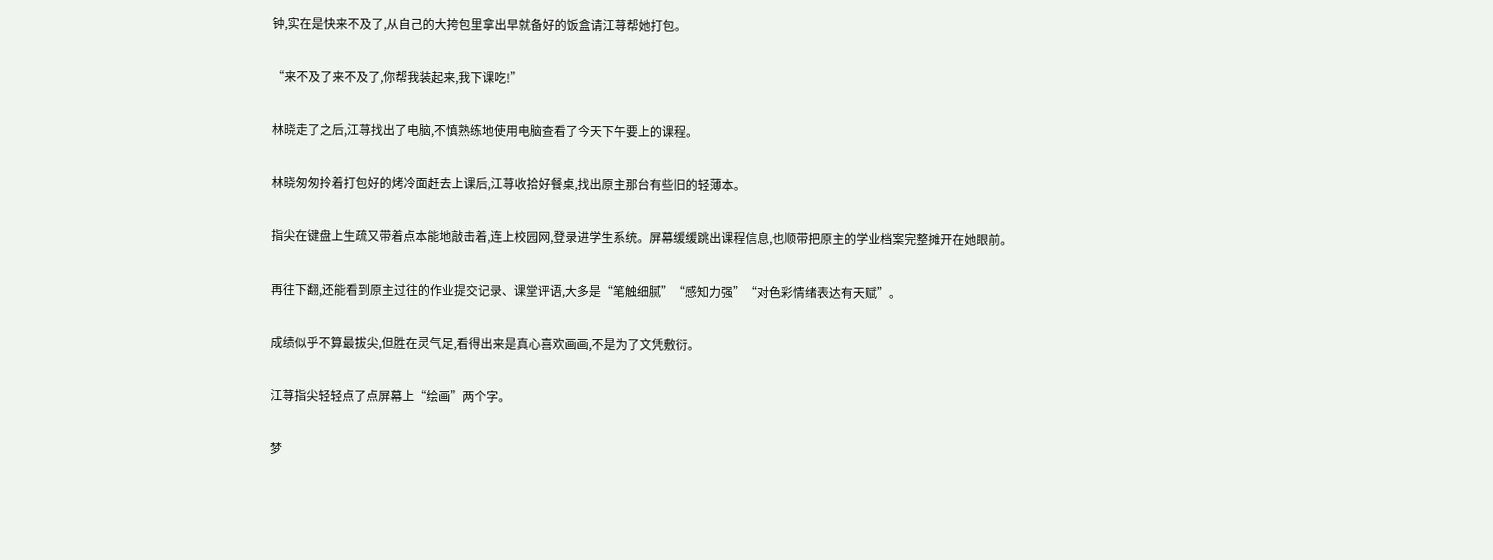钟,实在是快来不及了,从自己的大挎包里拿出早就备好的饭盒请江荨帮她打包。

“来不及了来不及了,你帮我装起来,我下课吃!”

林晓走了之后,江荨找出了电脑,不慎熟练地使用电脑查看了今天下午要上的课程。

林晓匆匆拎着打包好的烤冷面赶去上课后,江荨收拾好餐桌,找出原主那台有些旧的轻薄本。

指尖在键盘上生疏又带着点本能地敲击着,连上校园网,登录进学生系统。屏幕缓缓跳出课程信息,也顺带把原主的学业档案完整摊开在她眼前。

再往下翻,还能看到原主过往的作业提交记录、课堂评语,大多是“笔触细腻”“感知力强”“对色彩情绪表达有天赋”。

成绩似乎不算最拔尖,但胜在灵气足,看得出来是真心喜欢画画,不是为了文凭敷衍。

江荨指尖轻轻点了点屏幕上“绘画”两个字。

梦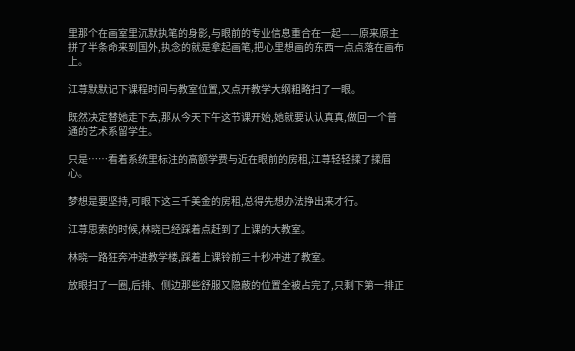里那个在画室里沉默执笔的身影,与眼前的专业信息重合在一起——原来原主拼了半条命来到国外,执念的就是拿起画笔,把心里想画的东西一点点落在画布上。

江荨默默记下课程时间与教室位置,又点开教学大纲粗略扫了一眼。

既然决定替她走下去,那从今天下午这节课开始,她就要认认真真,做回一个普通的艺术系留学生。

只是……看着系统里标注的高额学费与近在眼前的房租,江荨轻轻揉了揉眉心。

梦想是要坚持,可眼下这三千美金的房租,总得先想办法挣出来才行。

江荨思索的时候,林晓已经踩着点赶到了上课的大教室。

林晓一路狂奔冲进教学楼,踩着上课铃前三十秒冲进了教室。

放眼扫了一圈,后排、侧边那些舒服又隐蔽的位置全被占完了,只剩下第一排正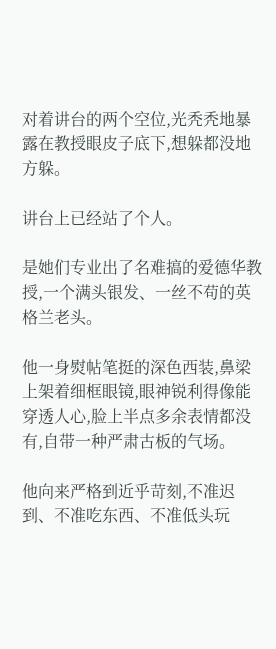对着讲台的两个空位,光秃秃地暴露在教授眼皮子底下,想躲都没地方躲。

讲台上已经站了个人。

是她们专业出了名难搞的爱德华教授,一个满头银发、一丝不苟的英格兰老头。

他一身熨帖笔挺的深色西装,鼻梁上架着细框眼镜,眼神锐利得像能穿透人心,脸上半点多余表情都没有,自带一种严肃古板的气场。

他向来严格到近乎苛刻,不准迟到、不准吃东西、不准低头玩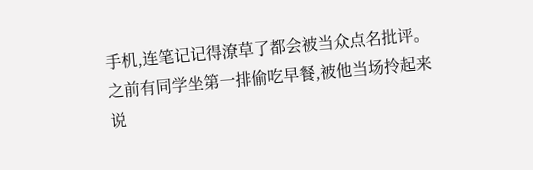手机,连笔记记得潦草了都会被当众点名批评。之前有同学坐第一排偷吃早餐,被他当场拎起来说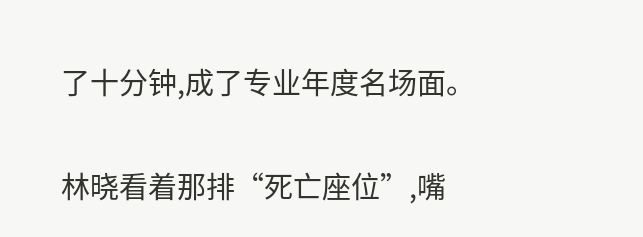了十分钟,成了专业年度名场面。

林晓看着那排“死亡座位”,嘴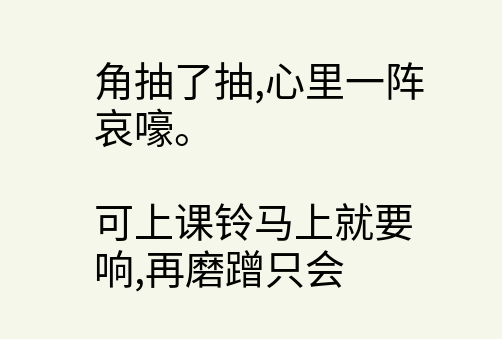角抽了抽,心里一阵哀嚎。

可上课铃马上就要响,再磨蹭只会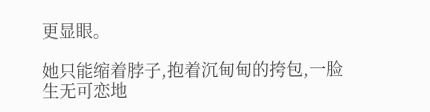更显眼。

她只能缩着脖子,抱着沉甸甸的挎包,一脸生无可恋地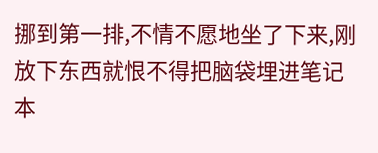挪到第一排,不情不愿地坐了下来,刚放下东西就恨不得把脑袋埋进笔记本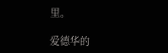里。

爱德华的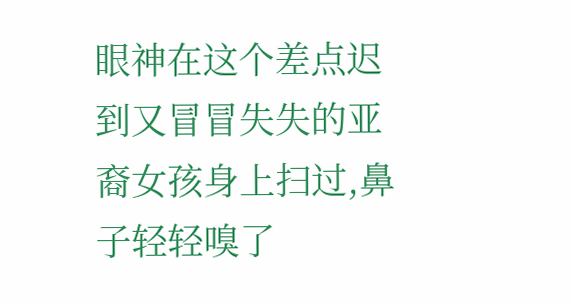眼神在这个差点迟到又冒冒失失的亚裔女孩身上扫过,鼻子轻轻嗅了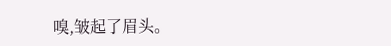嗅,皱起了眉头。